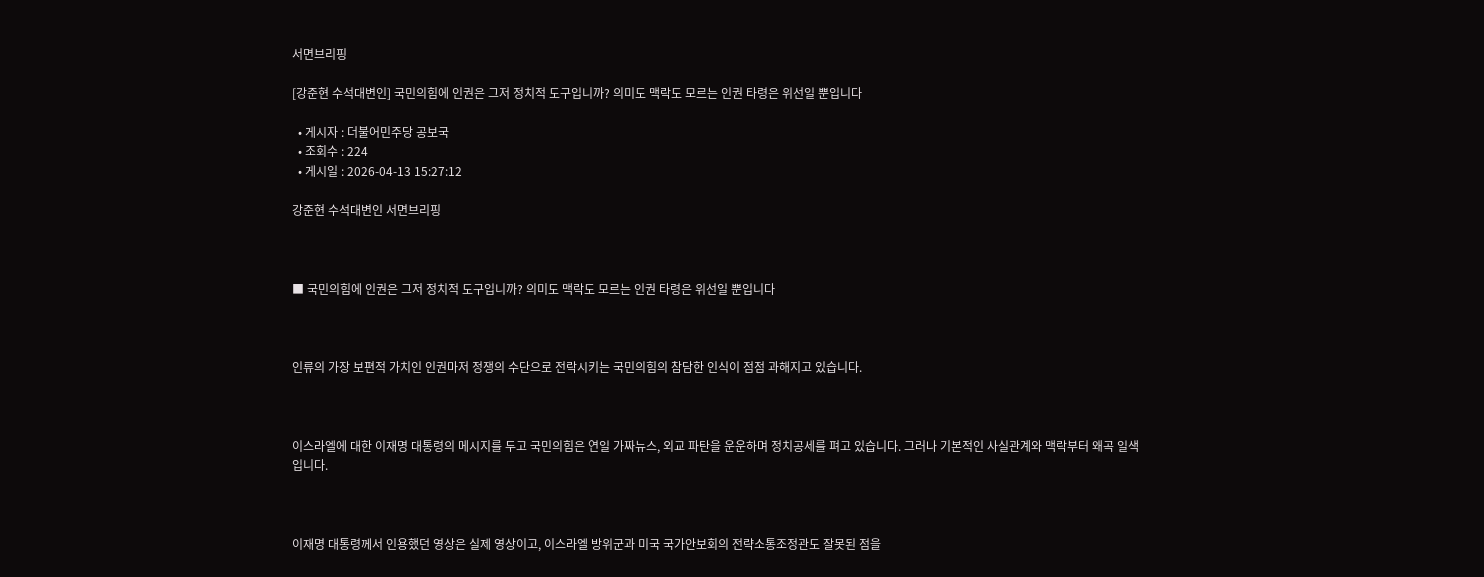서면브리핑

[강준현 수석대변인] 국민의힘에 인권은 그저 정치적 도구입니까? 의미도 맥락도 모르는 인권 타령은 위선일 뿐입니다

  • 게시자 : 더불어민주당 공보국
  • 조회수 : 224
  • 게시일 : 2026-04-13 15:27:12

강준현 수석대변인 서면브리핑



■ 국민의힘에 인권은 그저 정치적 도구입니까? 의미도 맥락도 모르는 인권 타령은 위선일 뿐입니다



인류의 가장 보편적 가치인 인권마저 정쟁의 수단으로 전락시키는 국민의힘의 참담한 인식이 점점 과해지고 있습니다.



이스라엘에 대한 이재명 대통령의 메시지를 두고 국민의힘은 연일 가짜뉴스, 외교 파탄을 운운하며 정치공세를 펴고 있습니다. 그러나 기본적인 사실관계와 맥락부터 왜곡 일색입니다.



이재명 대통령께서 인용했던 영상은 실제 영상이고, 이스라엘 방위군과 미국 국가안보회의 전략소통조정관도 잘못된 점을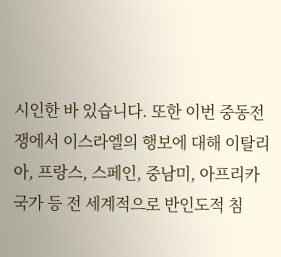시인한 바 있습니다. 또한 이번 중동전쟁에서 이스라엘의 행보에 대해 이탈리아, 프랑스, 스페인, 중남미, 아프리카 국가 등 전 세계적으로 반인도적 침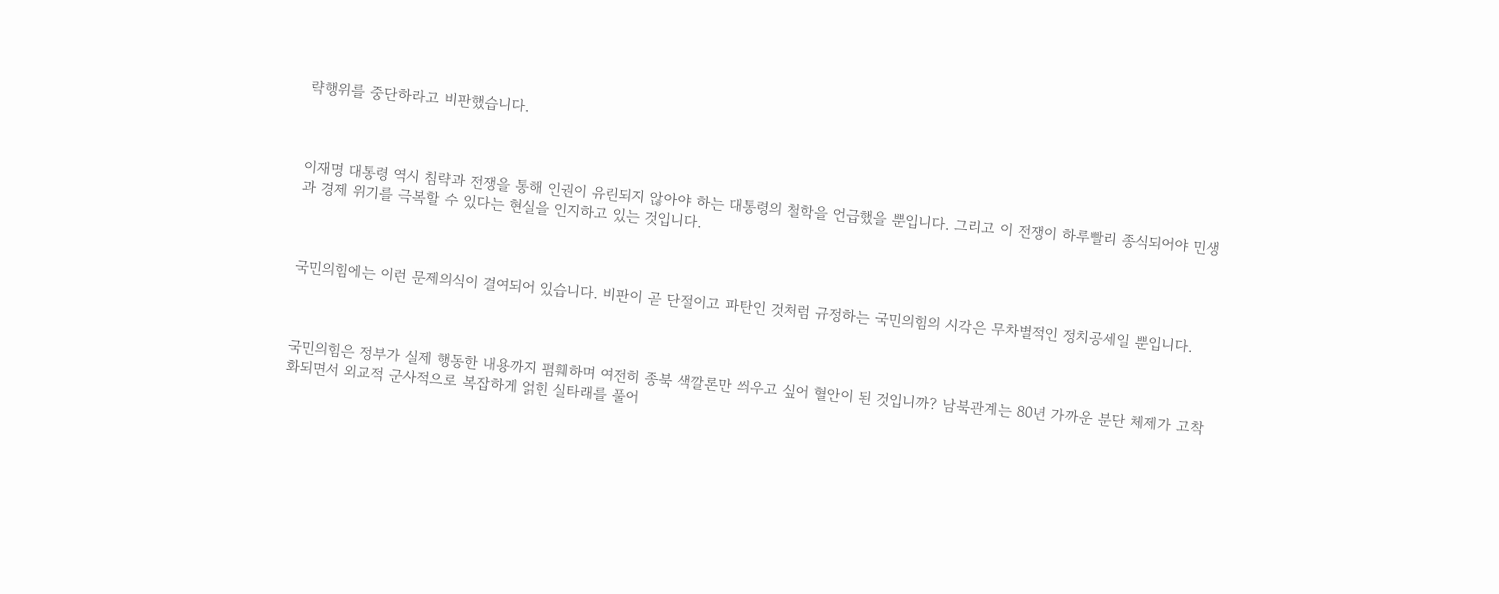략행위를 중단하라고 비판했습니다.



이재명 대통령 역시 침략과 전쟁을 통해 인권이 유린되지 않아야 하는 대통령의 철학을 언급했을 뿐입니다. 그리고 이 전쟁이 하루빨리 종식되어야 민생과 경제 위기를 극복할 수 있다는 현실을 인지하고 있는 것입니다.



국민의힘에는 이런 문제의식이 결여되어 있습니다. 비판이 곧 단절이고 파탄인 것처럼 규정하는 국민의힘의 시각은 무차별적인 정치공세일 뿐입니다.



국민의힘은 정부가 실제 행동한 내용까지 폄훼하며 여전히 종북 색깔론만 씌우고 싶어 혈안이 된 것입니까? 남북관계는 80년 가까운 분단 체제가 고착화되면서 외교적 군사적으로 복잡하게 얽힌 실타래를 풀어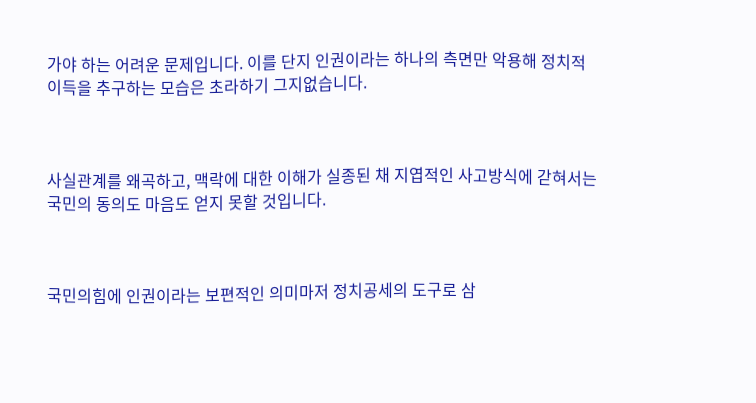가야 하는 어려운 문제입니다. 이를 단지 인권이라는 하나의 측면만 악용해 정치적 이득을 추구하는 모습은 초라하기 그지없습니다.



사실관계를 왜곡하고, 맥락에 대한 이해가 실종된 채 지엽적인 사고방식에 갇혀서는 국민의 동의도 마음도 얻지 못할 것입니다.



국민의힘에 인권이라는 보편적인 의미마저 정치공세의 도구로 삼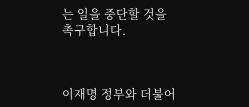는 일을 중단할 것을 촉구합니다.



이재명 정부와 더불어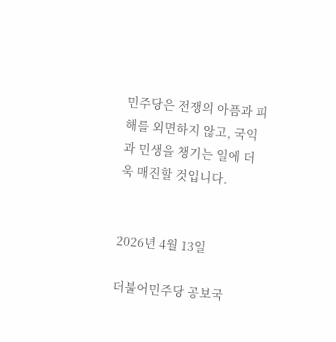민주당은 전쟁의 아픔과 피해를 외면하지 않고, 국익과 민생을 챙기는 일에 더욱 매진할 것입니다.


2026년 4월 13일

더불어민주당 공보국